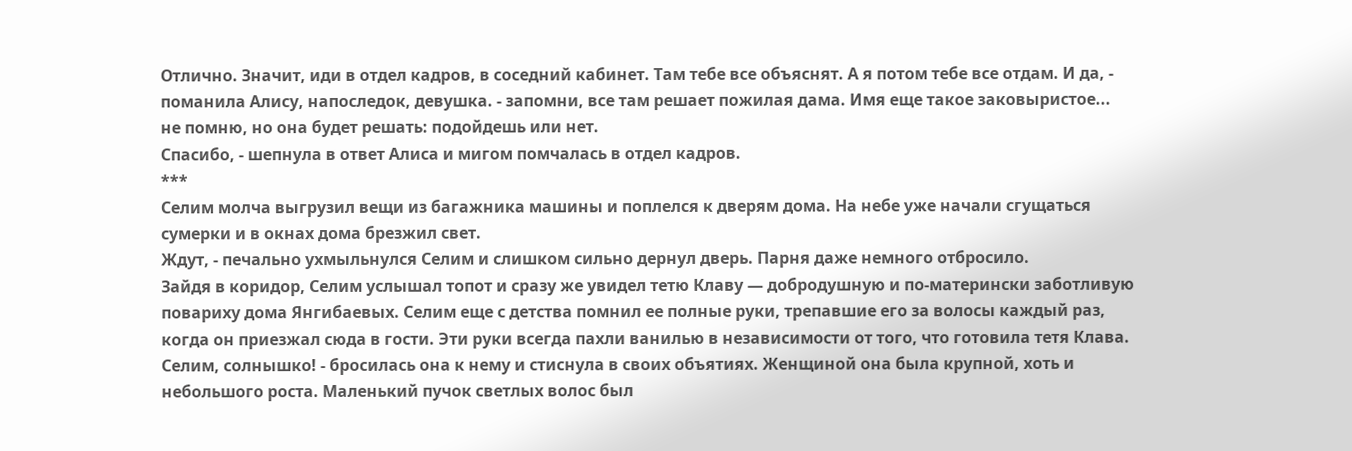Отлично. Значит, иди в отдел кадров, в соседний кабинет. Там тебе все объяснят. А я потом тебе все отдам. И да, - поманила Алису, напоследок, девушка. - запомни, все там решает пожилая дама. Имя еще такое заковыристое... не помню, но она будет решать: подойдешь или нет.
Спасибо, - шепнула в ответ Алиса и мигом помчалась в отдел кадров.
***
Селим молча выгрузил вещи из багажника машины и поплелся к дверям дома. На небе уже начали сгущаться сумерки и в окнах дома брезжил свет.
Ждут, - печально ухмыльнулся Селим и слишком сильно дернул дверь. Парня даже немного отбросило.
Зайдя в коридор, Селим услышал топот и сразу же увидел тетю Клаву — добродушную и по-матерински заботливую повариху дома Янгибаевых. Селим еще с детства помнил ее полные руки, трепавшие его за волосы каждый раз, когда он приезжал сюда в гости. Эти руки всегда пахли ванилью в независимости от того, что готовила тетя Клава.
Селим, солнышко! - бросилась она к нему и стиснула в своих объятиях. Женщиной она была крупной, хоть и небольшого роста. Маленький пучок светлых волос был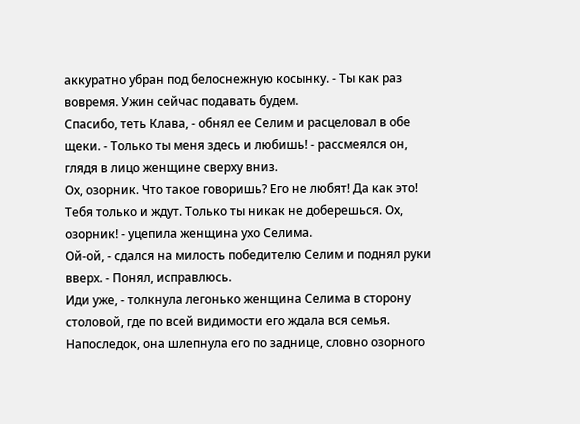аккуратно убран под белоснежную косынку. - Ты как раз вовремя. Ужин сейчас подавать будем.
Спасибо, теть Клава, - обнял ее Селим и расцеловал в обе щеки. - Только ты меня здесь и любишь! - рассмеялся он, глядя в лицо женщине сверху вниз.
Ох, озорник. Что такое говоришь? Его не любят! Да как это! Тебя только и ждут. Только ты никак не доберешься. Ох, озорник! - уцепила женщина ухо Селима.
Ой-ой, - сдался на милость победителю Селим и поднял руки вверх. - Понял, исправлюсь.
Иди уже, - толкнула легонько женщина Селима в сторону столовой, где по всей видимости его ждала вся семья. Напоследок, она шлепнула его по заднице, словно озорного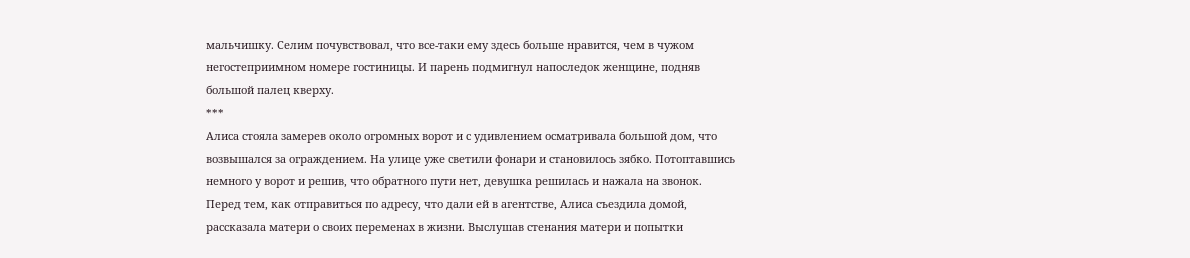мальчишку. Селим почувствовал, что все-таки ему здесь больше нравится, чем в чужом негостеприимном номере гостиницы. И парень подмигнул напоследок женщине, подняв большой палец кверху.
***
Алиса стояла замерев около огромных ворот и с удивлением осматривала большой дом, что возвышался за ограждением. На улице уже светили фонари и становилось зябко. Потоптавшись немного у ворот и решив, что обратного пути нет, девушка решилась и нажала на звонок.
Перед тем, как отправиться по адресу, что дали ей в агентстве, Алиса съездила домой, рассказала матери о своих переменах в жизни. Выслушав стенания матери и попытки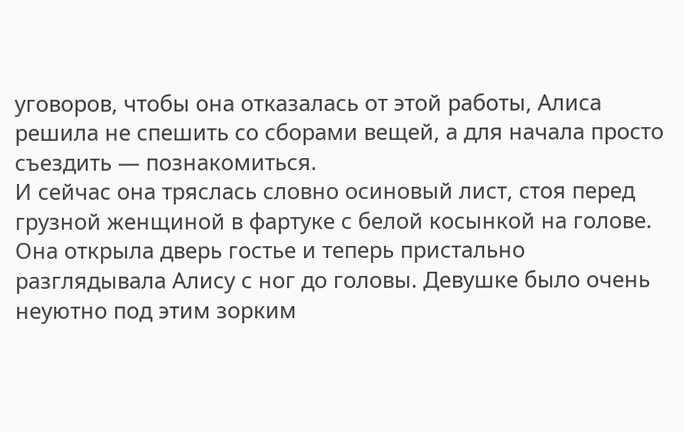уговоров, чтобы она отказалась от этой работы, Алиса решила не спешить со сборами вещей, а для начала просто съездить — познакомиться.
И сейчас она тряслась словно осиновый лист, стоя перед грузной женщиной в фартуке с белой косынкой на голове. Она открыла дверь гостье и теперь пристально разглядывала Алису с ног до головы. Девушке было очень неуютно под этим зорким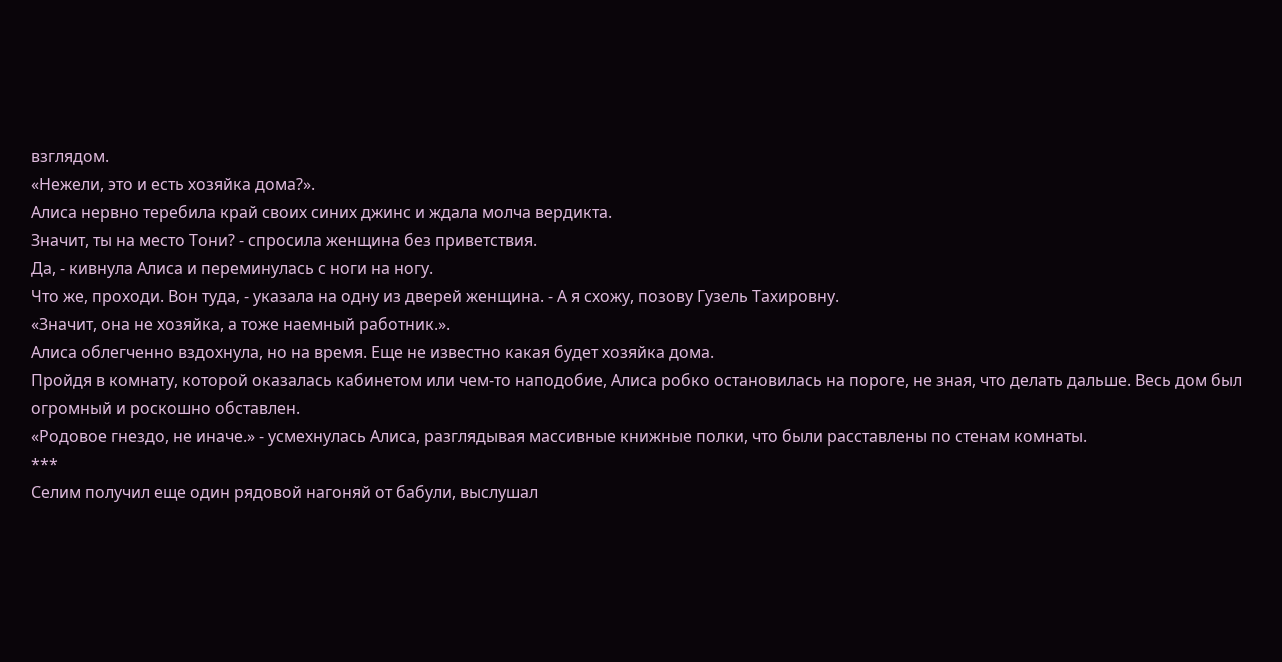взглядом.
«Нежели, это и есть хозяйка дома?».
Алиса нервно теребила край своих синих джинс и ждала молча вердикта.
Значит, ты на место Тони? - спросила женщина без приветствия.
Да, - кивнула Алиса и переминулась с ноги на ногу.
Что же, проходи. Вон туда, - указала на одну из дверей женщина. - А я схожу, позову Гузель Тахировну.
«Значит, она не хозяйка, а тоже наемный работник.».
Алиса облегченно вздохнула, но на время. Еще не известно какая будет хозяйка дома.
Пройдя в комнату, которой оказалась кабинетом или чем-то наподобие, Алиса робко остановилась на пороге, не зная, что делать дальше. Весь дом был огромный и роскошно обставлен.
«Родовое гнездо, не иначе.» - усмехнулась Алиса, разглядывая массивные книжные полки, что были расставлены по стенам комнаты.
***
Селим получил еще один рядовой нагоняй от бабули, выслушал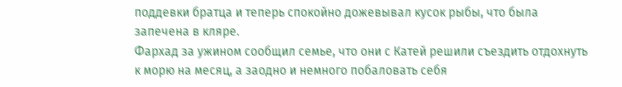поддевки братца и теперь спокойно дожевывал кусок рыбы, что была запечена в кляре.
Фархад за ужином сообщил семье, что они с Катей решили съездить отдохнуть к морю на месяц, а заодно и немного побаловать себя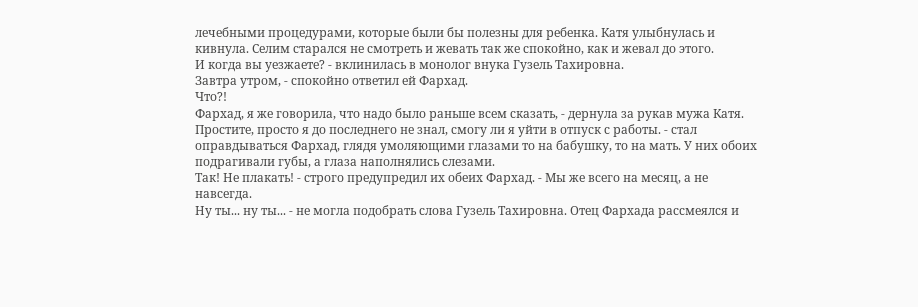лечебными процедурами, которые были бы полезны для ребенка. Катя улыбнулась и кивнула. Селим старался не смотреть и жевать так же спокойно, как и жевал до этого.
И когда вы уезжаете? - вклинилась в монолог внука Гузель Тахировна.
Завтра утром, - спокойно ответил ей Фархад.
Что?!
Фархад, я же говорила, что надо было раньше всем сказать, - дернула за рукав мужа Катя.
Простите, просто я до последнего не знал, смогу ли я уйти в отпуск с работы. - стал оправдываться Фархад, глядя умоляющими глазами то на бабушку, то на мать. У них обоих подрагивали губы, а глаза наполнялись слезами.
Так! Не плакать! - строго предупредил их обеих Фархад. - Мы же всего на месяц, а не навсегда.
Ну ты... ну ты... - не могла подобрать слова Гузель Тахировна. Отец Фархада рассмеялся и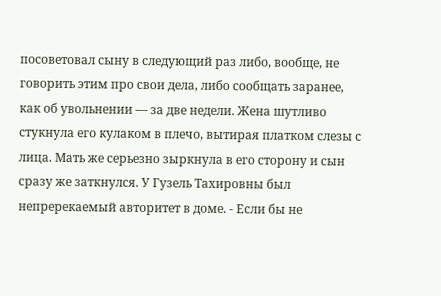посоветовал сыну в следующий раз либо, вообще, не говорить этим про свои дела, либо сообщать заранее, как об увольнении — за две недели. Жена шутливо стукнула его кулаком в плечо, вытирая платком слезы с лица. Мать же серьезно зыркнула в его сторону и сын сразу же заткнулся. У Гузель Тахировны был непререкаемый авторитет в доме. - Если бы не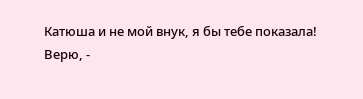Катюша и не мой внук, я бы тебе показала!
Верю, -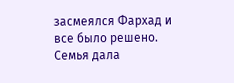засмеялся Фархад и все было решено. Семья дала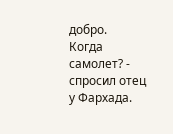добро.
Когда самолет? - спросил отец у Фархада.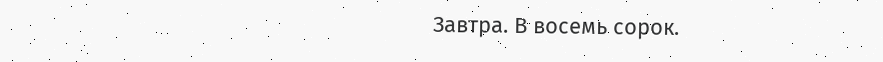Завтра. В восемь сорок.